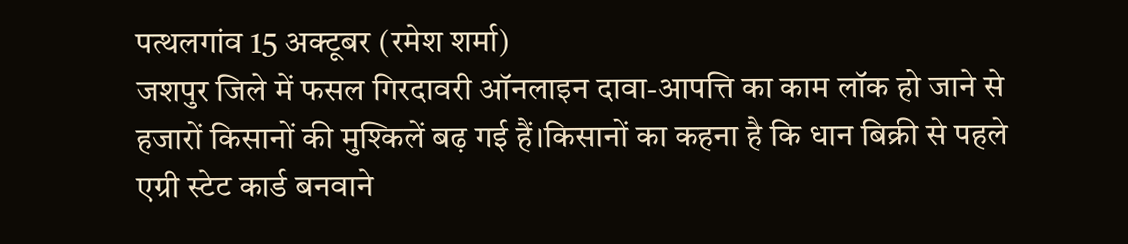पत्थलगांव 15 अक्टूबर (रमेश शर्मा)
जशपुर जिले में फसल गिरदावरी ऑनलाइन दावा-आपत्ति का काम लॉक हो जाने से हजारों किसानों की मुश्किलें बढ़ गई हैं।किसानों का कहना है कि धान बिक्री से पहले एग्री स्टेट कार्ड बनवाने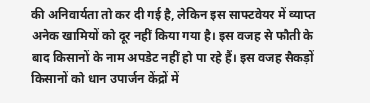की अनिवार्यता तो कर दी गई है, लेकिन इस साफ्टवेयर में व्याप्त अनेक खामियों को दूर नहीं किया गया है। इस वजह से फौती के बाद किसानों के नाम अपडेट नहीं हो पा रहे हैं। इस वजह सैकड़ों किसानों को धान उपार्जन केंद्रों में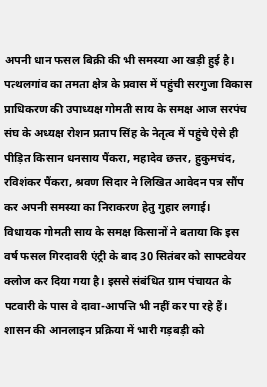अपनी धान फसल बिक्री की भी समस्या आ खड़ी हुई है।
पत्थलगांव का तमता क्षेत्र के प्रवास में पहुंची सरगुजा विकास प्राधिकरण की उपाध्यक्ष गोमती साय के समक्ष आज सरपंच संघ के अध्यक्ष रोशन प्रताप सिंह के नेतृत्व में पहुंचे ऐसे ही पीड़ित किसान धनसाय पैंकरा, महादेव छत्तर, हुकुमचंद, रविशंकर पैंकरा, श्रवण सिदार ने लिखित आवेदन पत्र सौंप कर अपनी समस्या का निराकरण हेतु गुहार लगाई।
विधायक गोमती साय के समक्ष किसानों ने बताया कि इस वर्ष फसल गिरदावरी एंट्री के बाद 30 सितंबर को साफ्टवेयर क्लोज कर दिया गया है। इससे संबंधित ग्राम पंचायत के पटवारी के पास वे दावा-आपत्ति भी नहीं कर पा रहे हैं। शासन की आनलाइन प्रक्रिया में भारी गड़बड़ी को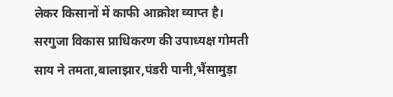लेकर किसानों में काफी आक्रोश व्याप्त है।
सरगुजा विकास प्राधिकरण की उपाध्यक्ष गोमती साय ने तमता,बालाझार,पंडरी पानी,भैंसामुड़ा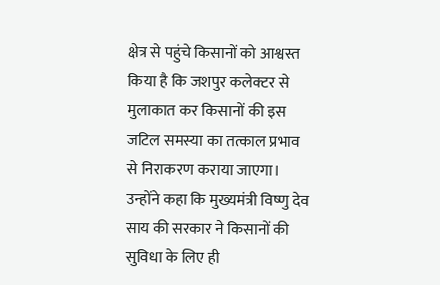क्षेत्र से पहुंचे किसानों को आश्वस्त किया है कि जशपुर कलेक्टर से मुलाकात कर किसानों की इस जटिल समस्या का तत्काल प्रभाव से निराकरण कराया जाएगा। उन्होंने कहा कि मुख्यमंत्री विष्णु देव साय की सरकार ने किसानों की सुविधा के लिए ही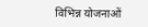विभिन्न योजनाओं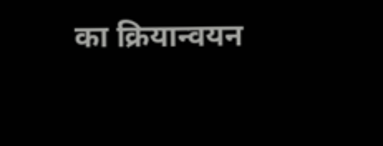का क्रियान्वयन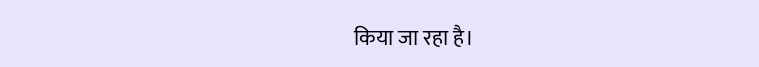किया जा रहा है।